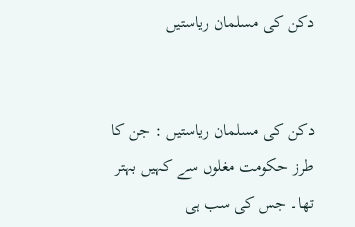دکن کی مسلمان ریاستیں


دکن کی مسلمان ریاستیں : جن کا طرز حکومت مغلوں سے کہیں بہتر تھا۔ جس کی سب ہی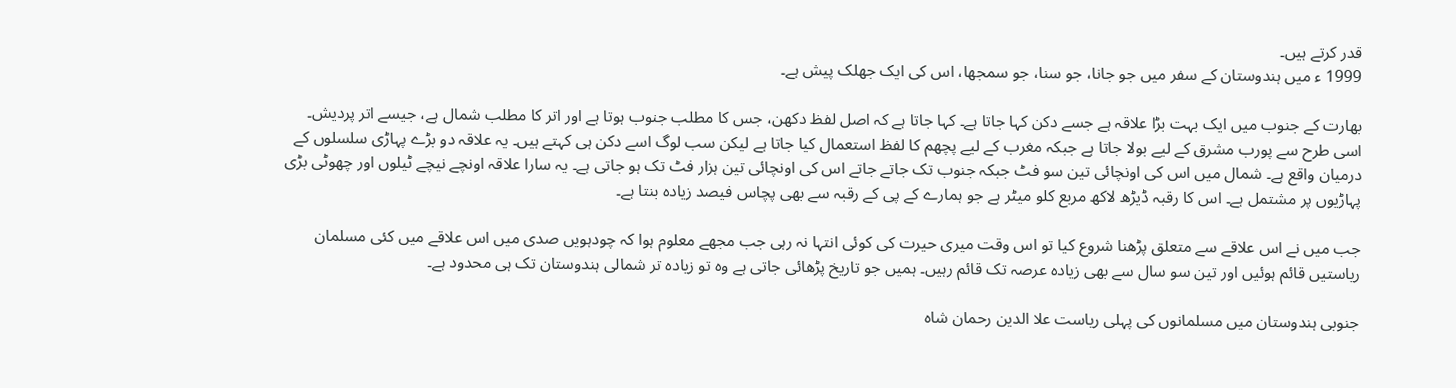قدر کرتے ہیں۔
1999 ء میں ہندوستان کے سفر میں جو جانا، جو سنا، جو سمجھا، اس کی ایک جھلک پیش ہے۔

بھارت کے جنوب میں ایک بہت بڑا علاقہ ہے جسے دکن کہا جاتا ہے۔ کہا جاتا ہے کہ اصل لفظ دکھن، جس کا مطلب جنوب ہوتا ہے اور اتر کا مطلب شمال ہے، جیسے اتر پردیش۔ اسی طرح سے پورب مشرق کے لیے بولا جاتا ہے جبکہ مغرب کے لیے پچھم کا لفظ استعمال کیا جاتا ہے لیکن سب لوگ اسے دکن ہی کہتے ہیں۔ یہ علاقہ دو بڑے پہاڑی سلسلوں کے درمیان واقع ہے۔ شمال میں اس کی اونچائی تین سو فٹ جبکہ جنوب تک جاتے جاتے اس کی اونچائی تین ہزار فٹ تک ہو جاتی ہے۔ یہ سارا علاقہ اونچے نیچے ٹیلوں اور چھوٹی بڑی پہاڑیوں پر مشتمل ہے۔ اس کا رقبہ ڈیڑھ لاکھ مربع کلو میٹر ہے جو ہمارے کے پی کے رقبہ سے بھی پچاس فیصد زیادہ بنتا ہے۔

جب میں نے اس علاقے سے متعلق پڑھنا شروع کیا تو اس وقت میری حیرت کی کوئی انتہا نہ رہی جب مجھے معلوم ہوا کہ چودہویں صدی میں اس علاقے میں کئی مسلمان ریاستیں قائم ہوئیں اور تین سو سال سے بھی زیادہ عرصہ تک قائم رہیں۔ ہمیں جو تاریخ پڑھائی جاتی ہے وہ تو زیادہ تر شمالی ہندوستان تک ہی محدود ہے۔

جنوبی ہندوستان میں مسلمانوں کی پہلی ریاست علا الدین رحمان شاہ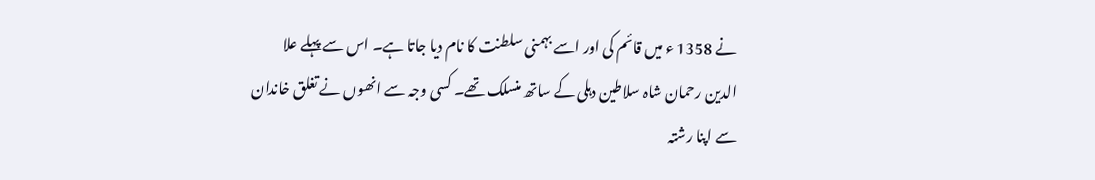نے 1358 ء میں قائم کی اور اسے بہمنی سلطنت کا نام دیا جاتا ہے۔ اس سے پہلے علا الدین رحمان شاہ سلاطین دہلی کے ساتھ منسلک تھے۔ کسی وجہ سے انھوں نے تغلق خاندان سے اپنا رشتہ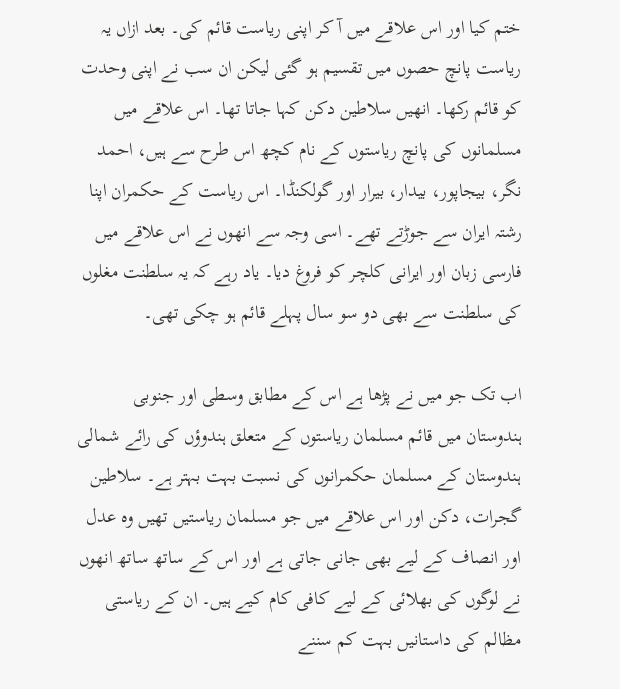ختم کیا اور اس علاقے میں آ کر اپنی ریاست قائم کی۔ بعد ازاں یہ ریاست پانچ حصوں میں تقسیم ہو گئی لیکن ان سب نے اپنی وحدت کو قائم رکھا۔ انھیں سلاطین دکن کہا جاتا تھا۔ اس علاقے میں مسلمانوں کی پانچ ریاستوں کے نام کچھ اس طرح سے ہیں، احمد نگر، بیجاپور، بیدار، بیرار اور گولکنڈا۔ اس ریاست کے حکمران اپنا رشتہ ایران سے جوڑتے تھے۔ اسی وجہ سے انھوں نے اس علاقے میں فارسی زبان اور ایرانی کلچر کو فروغ دیا۔ یاد رہے کہ یہ سلطنت مغلوں کی سلطنت سے بھی دو سو سال پہلے قائم ہو چکی تھی۔

اب تک جو میں نے پڑھا ہے اس کے مطابق وسطی اور جنوبی ہندوستان میں قائم مسلمان ریاستوں کے متعلق ہندوؤں کی رائے شمالی ہندوستان کے مسلمان حکمرانوں کی نسبت بہت بہتر ہے۔ سلاطین گجرات، دکن اور اس علاقے میں جو مسلمان ریاستیں تھیں وہ عدل اور انصاف کے لیے بھی جانی جاتی ہے اور اس کے ساتھ ساتھ انھوں نے لوگوں کی بھلائی کے لیے کافی کام کیے ہیں۔ ان کے ریاستی مظالم کی داستانیں بہت کم سننے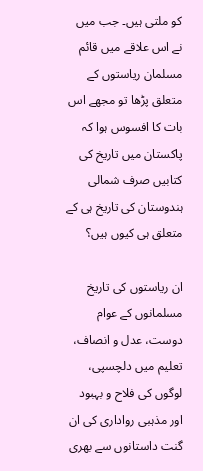کو ملتی ہیں۔ جب میں نے اس علاقے میں قائم مسلمان ریاستوں کے متعلق پڑھا تو مجھے اس بات کا افسوس ہوا کہ پاکستان میں تاریخ کی کتابیں صرف شمالی ہندوستان کی تاریخ ہی کے متعلق ہی کیوں ہیں؟

ان ریاستوں کی تاریخ مسلمانوں کے عوام دوست، عدل و انصاف، تعلیم میں دلچسپی، لوگوں کی فلاح و بہبود اور مذہبی رواداری کی ان گنت داستانوں سے بھری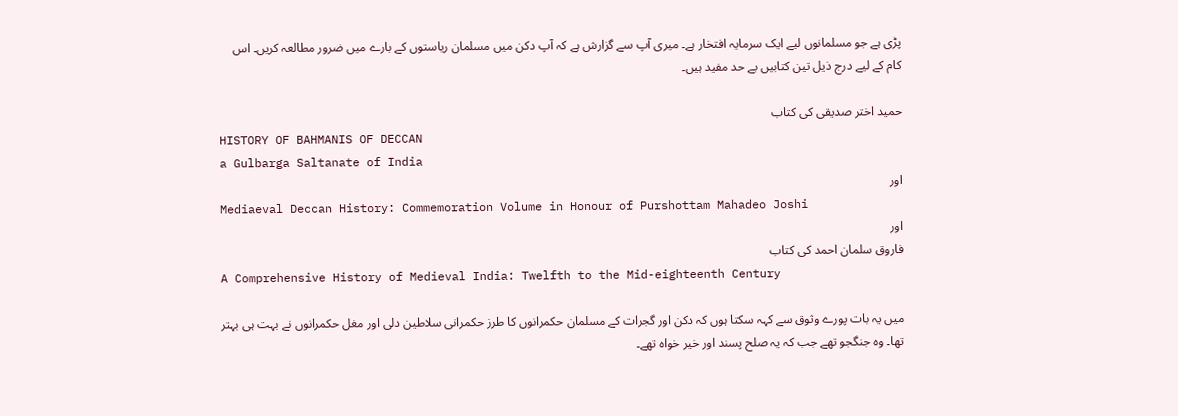پڑی ہے جو مسلمانوں لیے ایک سرمایہ افتخار ہے۔ میری آپ سے گزارش ہے کہ آپ دکن میں مسلمان ریاستوں کے بارے میں ضرور مطالعہ کریں۔ اس کام کے لیے درج ذیل تین کتابیں بے حد مفید ہیں۔

حمید اختر صدیقی کی کتاب
HISTORY OF BAHMANIS OF DECCAN
a Gulbarga Saltanate of India
اور
Mediaeval Deccan History: Commemoration Volume in Honour of Purshottam Mahadeo Joshi
اور
فاروق سلمان احمد کی کتاب
A Comprehensive History of Medieval India: Twelfth to the Mid-eighteenth Century

میں یہ بات پورے وثوق سے کہہ سکتا ہوں کہ دکن اور گجرات کے مسلمان حکمرانوں کا طرز حکمرانی سلاطین دلی اور مغل حکمرانوں نے بہت ہی بہتر تھا۔ وہ جنگجو تھے جب کہ یہ صلح پسند اور خیر خواہ تھے۔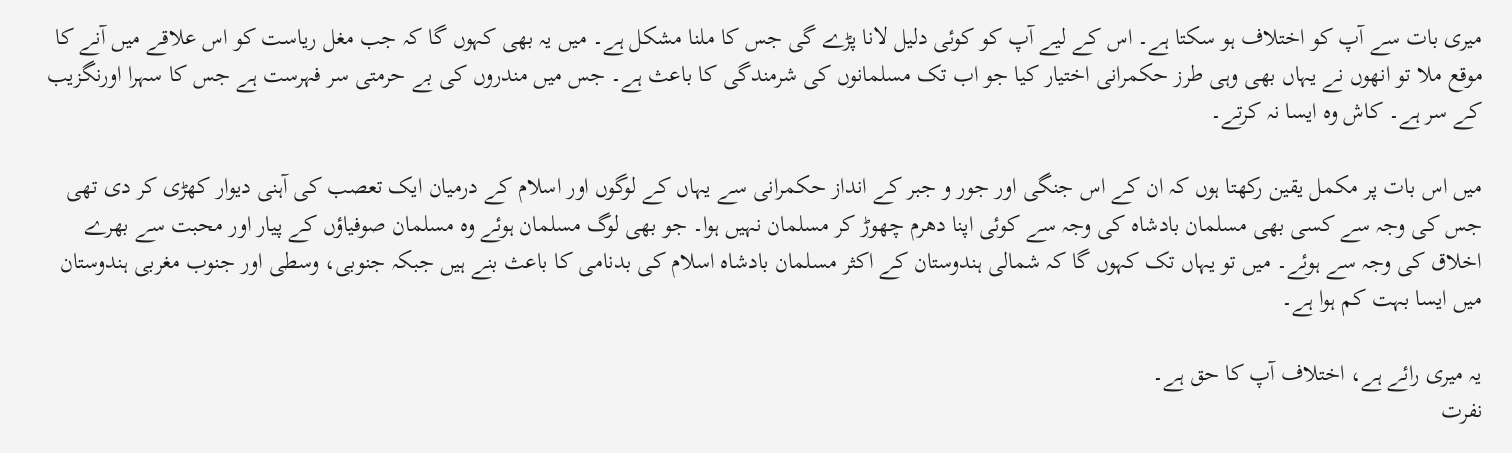میری بات سے آپ کو اختلاف ہو سکتا ہے۔ اس کے لیے آپ کو کوئی دلیل لانا پڑے گی جس کا ملنا مشکل ہے۔ میں یہ بھی کہوں گا کہ جب مغل ریاست کو اس علاقے میں آنے کا موقع ملا تو انھوں نے یہاں بھی وہی طرز حکمرانی اختیار کیا جو اب تک مسلمانوں کی شرمندگی کا باعث ہے۔ جس میں مندروں کی بے حرمتی سر فہرست ہے جس کا سہرا اورنگزیب کے سر ہے۔ کاش وہ ایسا نہ کرتے۔

میں اس بات پر مکمل یقین رکھتا ہوں کہ ان کے اس جنگی اور جور و جبر کے انداز حکمرانی سے یہاں کے لوگوں اور اسلام کے درمیان ایک تعصب کی آہنی دیوار کھڑی کر دی تھی جس کی وجہ سے کسی بھی مسلمان بادشاہ کی وجہ سے کوئی اپنا دھرم چھوڑ کر مسلمان نہیں ہوا۔ جو بھی لوگ مسلمان ہوئے وہ مسلمان صوفیاؤں کے پیار اور محبت سے بھرے اخلاق کی وجہ سے ہوئے۔ میں تو یہاں تک کہوں گا کہ شمالی ہندوستان کے اکثر مسلمان بادشاہ اسلام کی بدنامی کا باعث بنے ہیں جبکہ جنوبی، وسطی اور جنوب مغربی ہندوستان میں ایسا بہت کم ہوا ہے۔

یہ میری رائے ہے، اختلاف آپ کا حق ہے۔
نفرت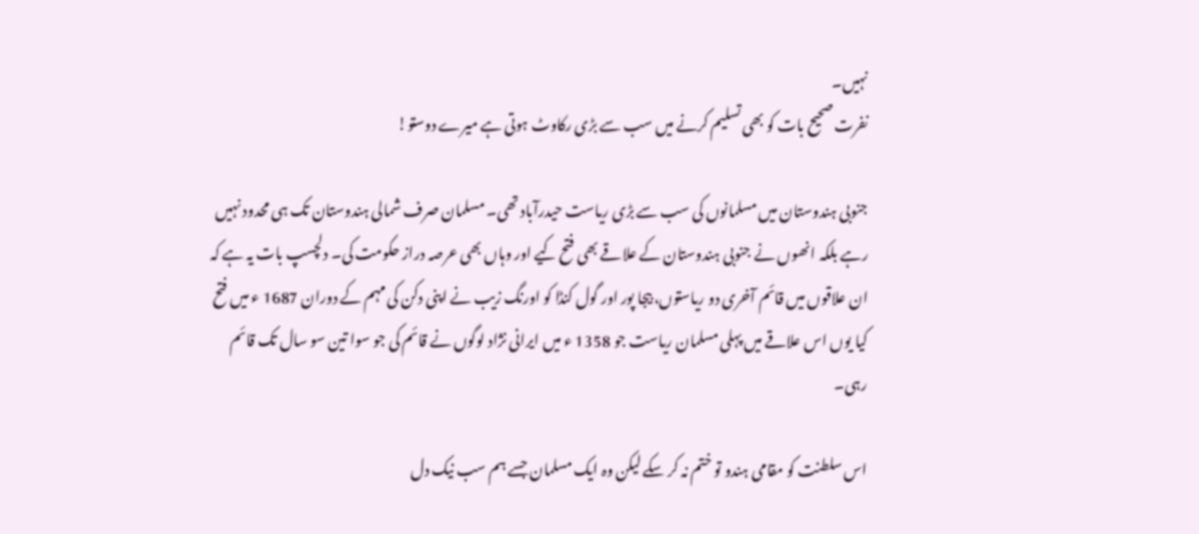نہیں۔
نفرت صحیح بات کو بھی تسلیم کرنے میں سب سے بڑی رکاوٹ ہوتی ہے میرے دوستو!

جنوبی ہندوستان میں مسلمانوں کی سب سے بڑی ریاست حیدرآباد تھی۔ مسلمان صرف شمالی ہندوستان تک ہی محدود نہیں رہے بلکہ انھوں نے جنوبی ہندوستان کے علاقے بھی فتح کیے اور وہاں بھی عرصہ دراز حکومت کی۔ دلچسپ بات یہ ہے کہ ان علاقوں میں قائم آخری دو ریاستوں، بیجا پور اور گول کنڈا کو اورنگ زیب نے اپنی دکن کی مہم کے دوران 1687 ء میں فتح کیا یوں اس علاقے میں پہلی مسلمان ریاست جو 1358 ء میں ایرانی نژاد لوگوں نے قائم کی جو سوا تین سو سال تک قائم رہی۔

اس سلطنت کو مقامی ہندو تو ختم نہ کر سکے لیکن وہ ایک مسلمان جسے ہم سب نیک دل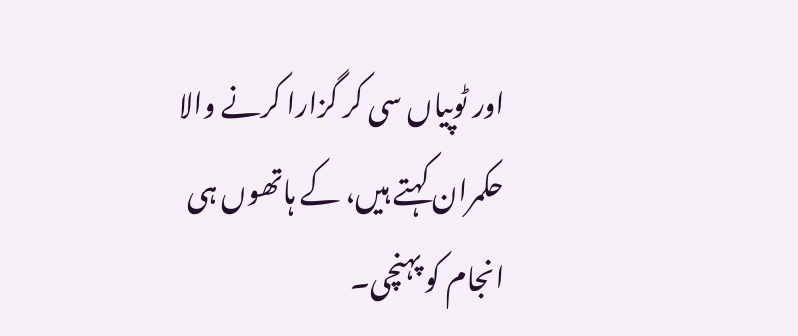اور ٹوپیاں سی کر گزارا کرنے والا حکمران کہتے ہیں، کے ہاتھوں ہی انجام کو پہنچی۔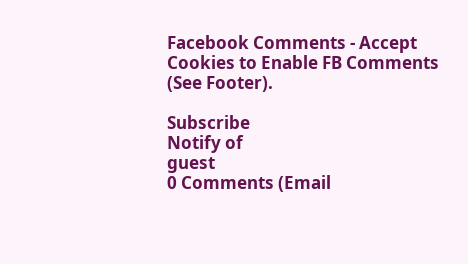Facebook Comments - Accept Cookies to Enable FB Comments (See Footer).

Subscribe
Notify of
guest
0 Comments (Email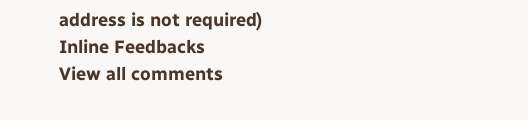address is not required)
Inline Feedbacks
View all comments